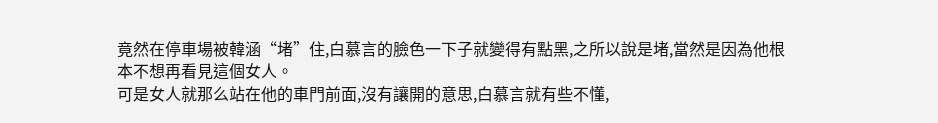竟然在停車場被韓涵“堵”住,白慕言的臉色一下子就變得有點黑,之所以說是堵,當然是因為他根本不想再看見這個女人。
可是女人就那么站在他的車門前面,沒有讓開的意思,白慕言就有些不懂,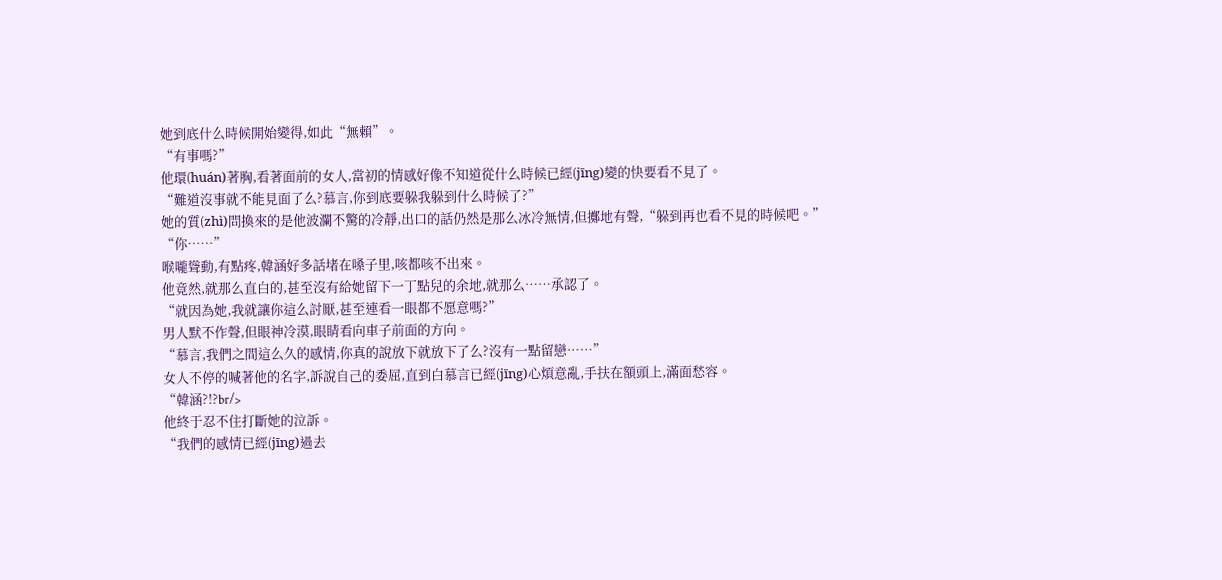她到底什么時候開始變得,如此“無賴”。
“有事嗎?”
他環(huán)著胸,看著面前的女人,當初的情感好像不知道從什么時候已經(jīng)變的快要看不見了。
“難道沒事就不能見面了么?慕言,你到底要躲我躲到什么時候了?”
她的質(zhì)問換來的是他波瀾不驚的冷靜,出口的話仍然是那么冰冷無情,但擲地有聲,“躲到再也看不見的時候吧。”
“你……”
喉嚨聳動,有點疼,韓涵好多話堵在嗓子里,咳都咳不出來。
他竟然,就那么直白的,甚至沒有給她留下一丁點兒的余地,就那么……承認了。
“就因為她,我就讓你這么討厭,甚至連看一眼都不愿意嗎?”
男人默不作聲,但眼神冷漠,眼睛看向車子前面的方向。
“慕言,我們之間這么久的感情,你真的說放下就放下了么?沒有一點留戀……”
女人不停的喊著他的名字,訴說自己的委屈,直到白慕言已經(jīng)心煩意亂,手扶在額頭上,滿面愁容。
“韓涵?!?br/>
他終于忍不住打斷她的泣訴。
“我們的感情已經(jīng)過去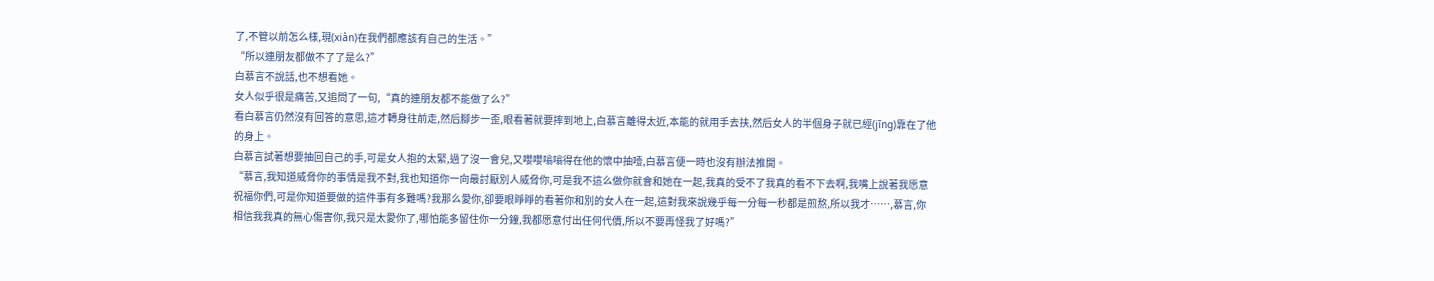了,不管以前怎么樣,現(xiàn)在我們都應該有自己的生活。”
“所以連朋友都做不了了是么?”
白慕言不說話,也不想看她。
女人似乎很是痛苦,又追問了一句,“真的連朋友都不能做了么?”
看白慕言仍然沒有回答的意思,這才轉身往前走,然后腳步一歪,眼看著就要摔到地上,白慕言離得太近,本能的就用手去扶,然后女人的半個身子就已經(jīng)靠在了他的身上。
白慕言試著想要抽回自己的手,可是女人抱的太緊,過了沒一會兒,又嚶嚶嗡嗡得在他的懷中抽噎,白慕言便一時也沒有辦法推開。
“慕言,我知道威脅你的事情是我不對,我也知道你一向最討厭別人威脅你,可是我不這么做你就會和她在一起,我真的受不了我真的看不下去啊,我嘴上說著我愿意祝福你們,可是你知道要做的這件事有多難嗎?我那么愛你,卻要眼睜睜的看著你和別的女人在一起,這對我來說幾乎每一分每一秒都是煎熬,所以我才……,慕言,你相信我我真的無心傷害你,我只是太愛你了,哪怕能多留住你一分鐘,我都愿意付出任何代價,所以不要再怪我了好嗎?”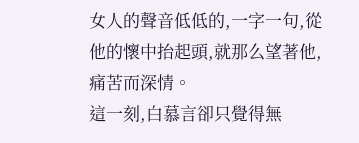女人的聲音低低的,一字一句,從他的懷中抬起頭,就那么望著他,痛苦而深情。
這一刻,白慕言卻只覺得無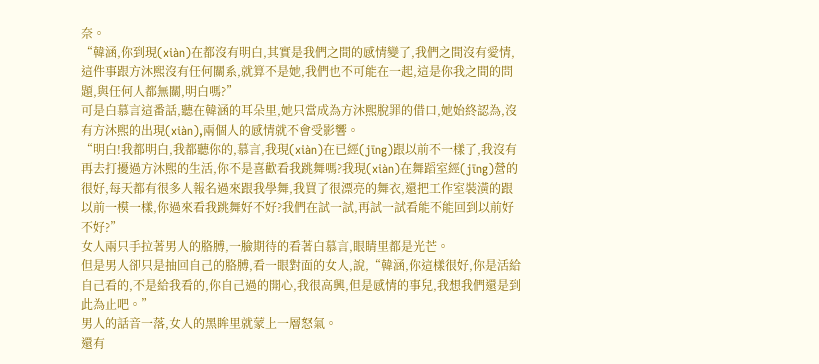奈。
“韓涵,你到現(xiàn)在都沒有明白,其實是我們之間的感情變了,我們之間沒有愛情,這件事跟方沐熙沒有任何關系,就算不是她,我們也不可能在一起,這是你我之間的問題,與任何人都無關,明白嗎?”
可是白慕言這番話,聽在韓涵的耳朵里,她只當成為方沐熙脫罪的借口,她始終認為,沒有方沐熙的出現(xiàn),兩個人的感情就不會受影響。
“明白!我都明白,我都聽你的,慕言,我現(xiàn)在已經(jīng)跟以前不一樣了,我沒有再去打擾過方沐熙的生活,你不是喜歡看我跳舞嗎?我現(xiàn)在舞蹈室經(jīng)營的很好,每天都有很多人報名過來跟我學舞,我買了很漂亮的舞衣,還把工作室裝潢的跟以前一模一樣,你過來看我跳舞好不好?我們在試一試,再試一試看能不能回到以前好不好?”
女人兩只手拉著男人的胳膊,一臉期待的看著白慕言,眼睛里都是光芒。
但是男人卻只是抽回自己的胳膊,看一眼對面的女人,說,“韓涵,你這樣很好,你是活給自己看的,不是給我看的,你自己過的開心,我很高興,但是感情的事兒,我想我們還是到此為止吧。”
男人的話音一落,女人的黑眸里就蒙上一層怒氣。
還有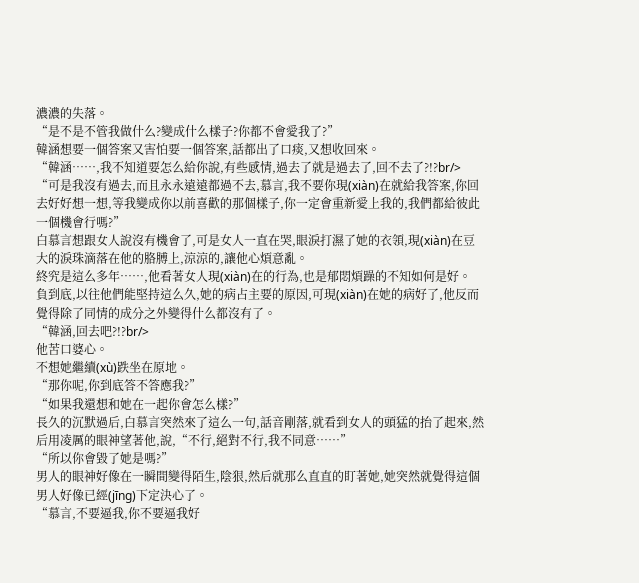濃濃的失落。
“是不是不管我做什么?變成什么樣子?你都不會愛我了?”
韓涵想要一個答案又害怕要一個答案,話都出了口痰,又想收回來。
“韓涵……,我不知道要怎么給你說,有些感情,過去了就是過去了,回不去了?!?br/>
“可是我沒有過去,而且永永遠遠都過不去,慕言,我不要你現(xiàn)在就給我答案,你回去好好想一想,等我變成你以前喜歡的那個樣子,你一定會重新愛上我的,我們都給彼此一個機會行嗎?”
白慕言想跟女人說沒有機會了,可是女人一直在哭,眼淚打濕了她的衣領,現(xiàn)在豆大的淚珠滴落在他的胳膊上,涼涼的,讓他心煩意亂。
終究是這么多年……,他看著女人現(xiàn)在的行為,也是郁悶煩躁的不知如何是好。
負到底,以往他們能堅持這么久,她的病占主要的原因,可現(xiàn)在她的病好了,他反而覺得除了同情的成分之外變得什么都沒有了。
“韓涵,回去吧?!?br/>
他苦口婆心。
不想她繼續(xù)跌坐在原地。
“那你呢,你到底答不答應我?”
“如果我還想和她在一起你會怎么樣?”
長久的沉默過后,白慕言突然來了這么一句,話音剛落,就看到女人的頭猛的抬了起來,然后用凌厲的眼神望著他,說,“不行,絕對不行,我不同意……”
“所以你會毀了她是嗎?”
男人的眼神好像在一瞬間變得陌生,陰狠,然后就那么直直的盯著她,她突然就覺得這個男人好像已經(jīng)下定決心了。
“慕言,不要逼我,你不要逼我好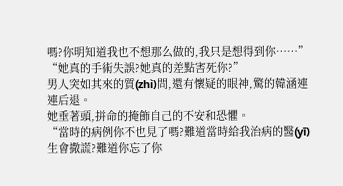嗎?你明知道我也不想那么做的,我只是想得到你……”
“她真的手術失誤?她真的差點害死你?”
男人突如其來的質(zhì)問,還有懷疑的眼神,驚的韓涵連連后退。
她垂著頭,拼命的掩飾自己的不安和恐懼。
“當時的病例你不也見了嗎?難道當時給我治病的醫(yī)生會撒謊?難道你忘了你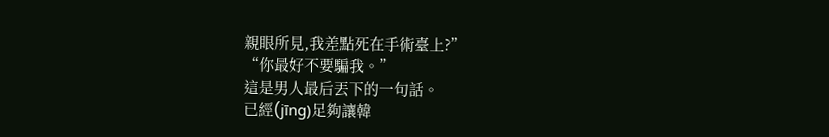親眼所見,我差點死在手術臺上?”
“你最好不要騙我。”
這是男人最后丟下的一句話。
已經(jīng)足夠讓韓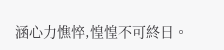涵心力憔悴,惶惶不可終日。